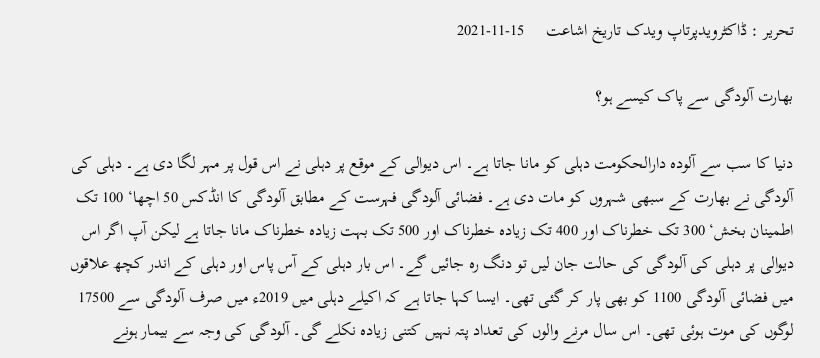تحریر : ڈاکٹرویدپرتاپ ویدک تاریخ اشاعت     15-11-2021

بھارت آلودگی سے پاک کیسے ہو؟

دنیا کا سب سے آلودہ دارالحکومت دہلی کو مانا جاتا ہے۔ اس دیوالی کے موقع پر دہلی نے اس قول پر مہر لگا دی ہے۔ دہلی کی آلودگی نے بھارت کے سبھی شہروں کو مات دی ہے۔ فضائی آلودگی فہرست کے مطابق آلودگی کا انڈکس 50 اچھا‘ 100 تک اطمینان بخش‘ 300 تک خطرناک اور 400 تک زیادہ خطرناک اور 500 تک بہت زیادہ خطرناک مانا جاتا ہے لیکن آپ اگر اس دیوالی پر دہلی کی آلودگی کی حالت جان لیں تو دنگ رہ جائیں گے۔ اس بار دہلی کے آس پاس اور دہلی کے اندر کچھ علاقوں میں فضائی آلودگی 1100 کو بھی پار کر گئی تھی۔ ایسا کہا جاتا ہے کہ اکیلے دہلی میں 2019ء میں صرف آلودگی سے 17500 لوگوں کی موت ہوئی تھی۔ اس سال مرنے والوں کی تعداد پتہ نہیں کتنی زیادہ نکلے گی۔ آلودگی کی وجہ سے بیمار ہونے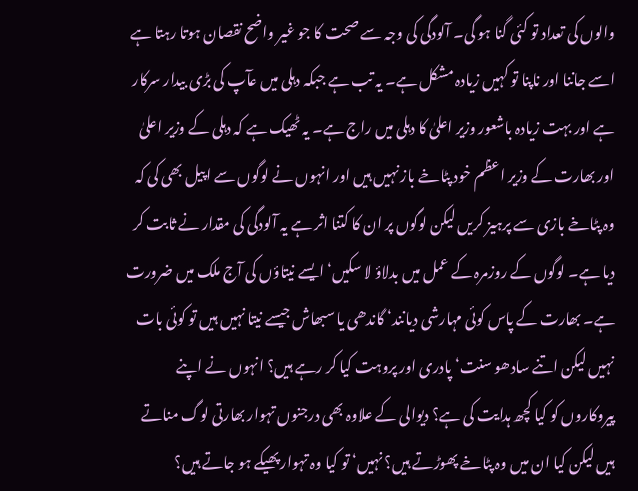والوں کی تعداد تو کئی گنا ہو گی۔ آلودگی کی وجہ سے صحت کا جو غیر واضح نقصان ہوتا رہتا ہے اسے جاننا اور ناپنا تو کہیں زیادہ مشکل ہے۔ یہ تب ہے جبکہ دہلی میں عآپ کی بڑی بیدار سرکار ہے اور بہت زیادہ باشعور وزیر اعلیٰ کا دہلی میں راج ہے۔ یہ ٹھیک ہے کہ دہلی کے وزیر اعلیٰ اور بھارت کے وزیر اعظم خود پٹاخے باز نہیں ہیں اور انہوں نے لوگوں سے اپیل بھی کی کہ وہ پٹاخے بازی سے پرہیز کریں لیکن لوگوں پر ان کا کتنا اثر ہے یہ آلودگی کی مقدار نے ثابت کر دیا ہے۔ لوگوں کے روزمرہ کے عمل میں بدلاؤ لا سکیں‘ ایسے نیتاؤں کی آج ملک میں ضرورت ہے۔ بھارت کے پاس کوئی مہارشی دیانند‘ گاندھی یا سبھاش جیسے نیتا نہیں ہیں تو کوئی بات نہیں لیکن اتنے سادھو سنت‘ پادری اور پروہت کیا کر رہے ہیں؟ انہوں نے اپنے پیروکاروں کو کیا کچھ ہدایت کی ہے؟ دیوالی کے علاوہ بھی درجنوں تہوار بھارتی لوگ مناتے ہیں لیکن کیا ان میں وہ پٹاخے پھوڑتے ہیں؟ نہیں‘ تو کیا وہ تہوار پھیکے ہو جاتے ہیں؟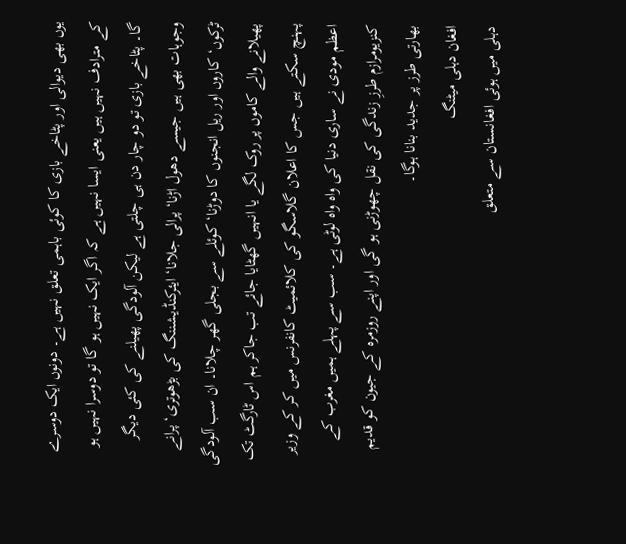یوں بھی دیوالی اور پٹاخے بازی کا کوئی باہمی تعلق نہیں ہے۔ دونوں ایک دوسرے کے مترادف نہیں ہیں یعنی ایسا نہیں ہے کہ اگر ایک نہیں ہو گا تو دوسرا نہیں ہو گا۔ پٹاخے بازی تو دو چار دن ہی چلتی ہے لیکن آلودگی پھیلنے کی کئی دیگر وجوہات بھی ہیں جیسے دھول اڑنا‘ پرالی جلانا‘ ایئرکنڈیشننگ کی بڑھوتری‘ پرانے ٹرکوں‘ کاروں اور ریل انجنوں کا دوڑنا‘ کوئلے سے بجلی گھر چلانا۔ ان سب آلودگی پھیلانے والے کاموں پر روک لگے یا انہیں گھٹایا جائے تب جاکر ہم اس ٹارگٹ تک پہنچ سکتے ہیں جس کا اعلان گلاسگو کی کلائمیٹ کانفرنس میں کر کے وزیر اعظم مودی نے ساری دنیا کی واہ واہ لوٹی ہے۔ سب سے پہلے ہمیں مغرب کے کنزیومرازم طرزِ زندگی کی نقل چھوڑنی ہو گی اور اپنے روزمرہ کے جیون کو قدیم بھارتی طرز پر جدید بنانا ہوگا۔
افغان دہلی میٹنگ
دہلی میں ہوئی افغانستان سے متعلق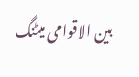بین الاقوامی میٹنگ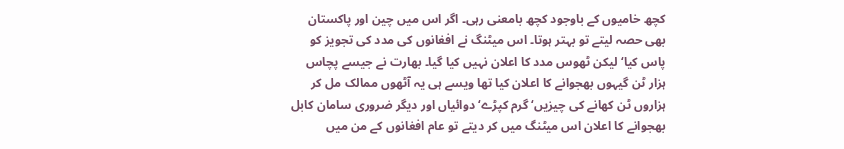کچھ خامیوں کے باوجود کچھ بامعنی رہی۔ اگر اس میں چین اور پاکستان بھی حصہ لیتے تو بہتر ہوتا۔ اس میٹنگ نے افغانوں کی مدد کی تجویز کو پاس کیا‘ لیکن ٹھوس مدد کا اعلان نہیں کیا گیا۔ بھارت نے جیسے پچاس ہزار ٹن گیہوں بھجوانے کا اعلان کیا تھا ویسے ہی یہ آٹھوں ممالک مل کر ہزاروں ٹن کھانے کی چیزیں‘ گرم کپڑے‘ دوائیاں اور دیگر ضروری سامان کابل بھجوانے کا اعلان اس میٹنگ میں کر دیتے تو عام افغانوں کے من میں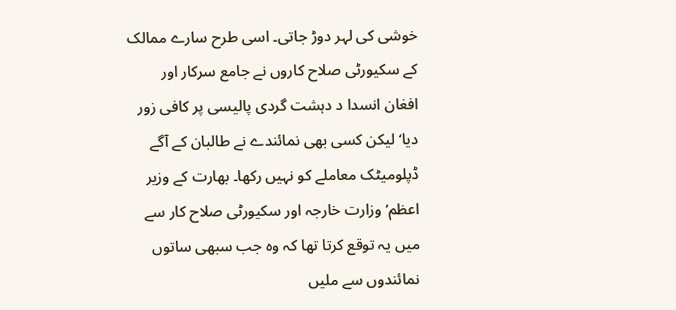خوشی کی لہر دوڑ جاتی۔ اسی طرح سارے ممالک کے سکیورٹی صلاح کاروں نے جامع سرکار اور افغان انسدا د دہشت گردی پالیسی پر کافی زور دیا‘ لیکن کسی بھی نمائندے نے طالبان کے آگے ڈپلومیٹک معاملے کو نہیں رکھا۔ بھارت کے وزیر اعظم‘ وزارت خارجہ اور سکیورٹی صلاح کار سے میں یہ توقع کرتا تھا کہ وہ جب سبھی ساتوں نمائندوں سے ملیں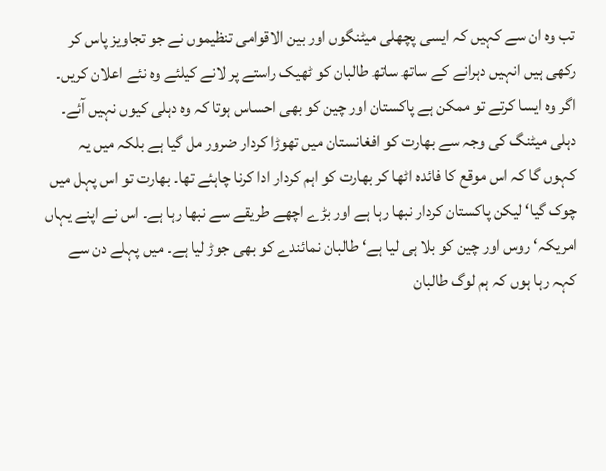تب وہ ان سے کہیں کہ ایسی پچھلی میٹنگوں اور بین الاقوامی تنظیموں نے جو تجاویز پاس کر رکھی ہیں انہیں دہرانے کے ساتھ ساتھ طالبان کو ٹھیک راستے پر لانے کیلئے وہ نئے اعلان کریں۔ اگر وہ ایسا کرتے تو ممکن ہے پاکستان اور چین کو بھی احساس ہوتا کہ وہ دہلی کیوں نہیں آئے۔ دہلی میٹنگ کی وجہ سے بھارت کو افغانستان میں تھوڑا کردار ضرور مل گیا ہے بلکہ میں یہ کہوں گا کہ اس موقع کا فائدہ اٹھا کر بھارت کو اہم کردار ادا کرنا چاہئے تھا۔ بھارت تو اس پہل میں چوک گیا‘ لیکن پاکستان کردار نبھا رہا ہے اور بڑے اچھے طریقے سے نبھا رہا ہے۔ اس نے اپنے یہاں امریکہ‘ روس اور چین کو بلا ہی لیا ہے‘ طالبان نمائندے کو بھی جوڑ لیا ہے۔ میں پہلے دن سے کہہ رہا ہوں کہ ہم لوگ طالبان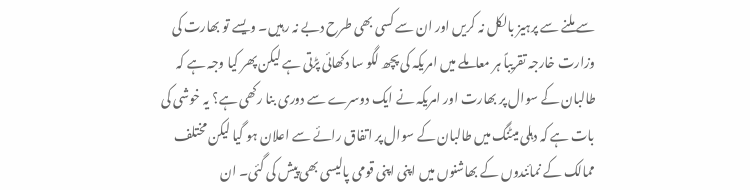سے ملنے سے پرہیز بالکل نہ کریں اور ان سے کسی بھی طرح دبے نہ رہیں۔ ویسے تو بھارت کی وزارت خارجہ تقریباً ہر معاملے میں امریکہ کی پچھ لگو سا دکھائی پڑتی ہے لیکن پھر کیا وجہ ہے کہ طالبان کے سوال پر بھارت اور امریکہ نے ایک دوسرے سے دوری بنا رکھی ہے؟ یہ خوشی کی بات ہے کہ دہلی میٹنگ میں طالبان کے سوال پر اتفاق رائے سے اعلان ہو گیا لیکن مختلف ممالک کے نمائندوں کے بھاشنوں میں اپنی اپنی قومی پالیسی بھی پیش کی گئی۔ ان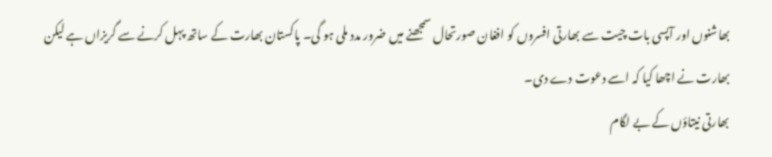بھاشنوں اور آپسی بات چیت سے بھارتی افسروں کو افغان صورتحال سمجھنے میں ضرور مدد ملی ہو گی۔ پاکستان بھارت کے ساتھ پہل کرنے سے گریزاں ہے لیکن بھارت نے اچھا کیا کہ اسے دعوت دے دی۔
بھارتی نیتاؤں کے بے لگام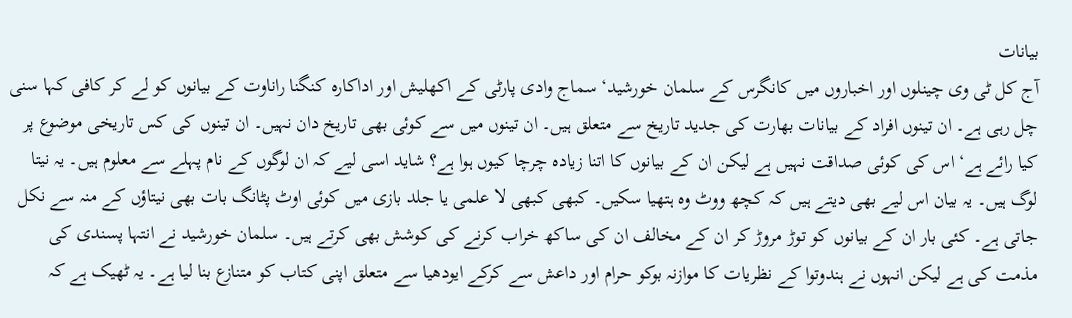بیانات
آج کل ٹی وی چینلوں اور اخباروں میں کانگرس کے سلمان خورشید‘ سماج وادی پارٹی کے اکھلیش اور اداکارہ کنگنا راناوت کے بیانوں کو لے کر کافی کہا سنی چل رہی ہے۔ ان تینوں افراد کے بیانات بھارت کی جدید تاریخ سے متعلق ہیں۔ ان تینوں میں سے کوئی بھی تاریخ دان نہیں۔ ان تینوں کی کس تاریخی موضوع پر کیا رائے ہے‘ اس کی کوئی صداقت نہیں ہے لیکن ان کے بیانوں کا اتنا زیادہ چرچا کیوں ہوا ہے؟ شاید اسی لیے کہ ان لوگوں کے نام پہلے سے معلوم ہیں۔ یہ نیتا لوگ ہیں۔ یہ بیان اس لیے بھی دیتے ہیں کہ کچھ ووٹ وہ ہتھیا سکیں۔ کبھی کبھی لا علمی یا جلد بازی میں کوئی اوٹ پٹانگ بات بھی نیتاؤں کے منہ سے نکل جاتی ہے۔ کئی بار ان کے بیانوں کو توڑ مروڑ کر ان کے مخالف ان کی ساکھ خراب کرنے کی کوشش بھی کرتے ہیں۔ سلمان خورشید نے انتہا پسندی کی مذمت کی ہے لیکن انہوں نے ہندوتوا کے نظریات کا موازنہ بوکو حرام اور داعش سے کرکے ایودھیا سے متعلق اپنی کتاب کو متنازع بنا لیا ہے۔ یہ ٹھیک ہے کہ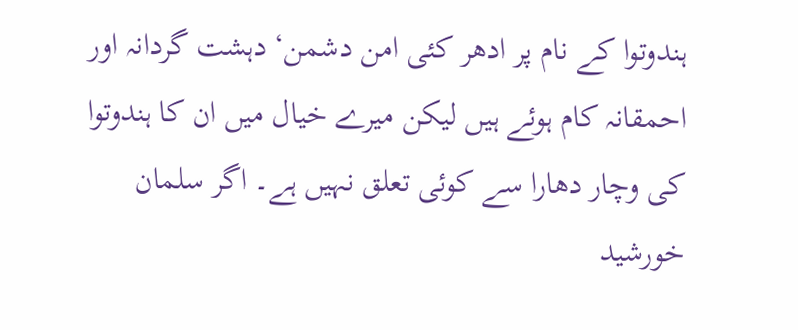ہندوتوا کے نام پر ادھر کئی امن دشمن‘ دہشت گردانہ اور احمقانہ کام ہوئے ہیں لیکن میرے خیال میں ان کا ہندوتوا کی وچار دھارا سے کوئی تعلق نہیں ہے۔ اگر سلمان خورشید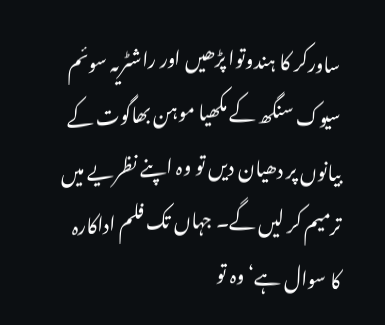ساورکر کا ہندوتوا پڑھیں اور راشٹریہ سوئم سیوک سنگھ کے مکھیا موہن بھاگوت کے بیانوں پر دھیان دیں تو وہ اپنے نظریے میں ترمیم کر لیں گے۔ جہاں تک فلم اداکارہ کا سوال ہے‘ وہ تو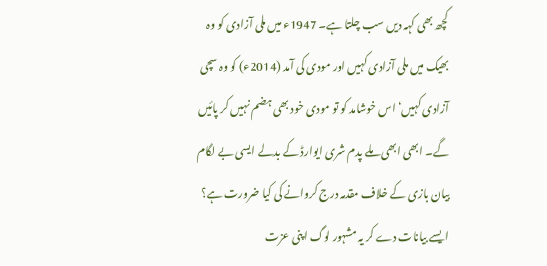کچھ بھی کہہ دیں سب چلتا ہے۔ 1947ء میں ملی آزادی کو وہ بھیک میں ملی آزادی کہیں اور مودی کی آمد (2014ء) کو وہ سچی آزادی کہیں‘ اس خوشامد کو تو مودی خود بھی ہضم نہیں کر پائیں گے۔ ابھی ابھی ملے پدم شری ایوارڈ کے بدلے ایسی بے لگام بیان بازی کے خلاف مقدمہ درج کروانے کی کیا ضرورت ہے؟ ایسے بیانات دے کر یہ مشہور لوگ اپنی عزت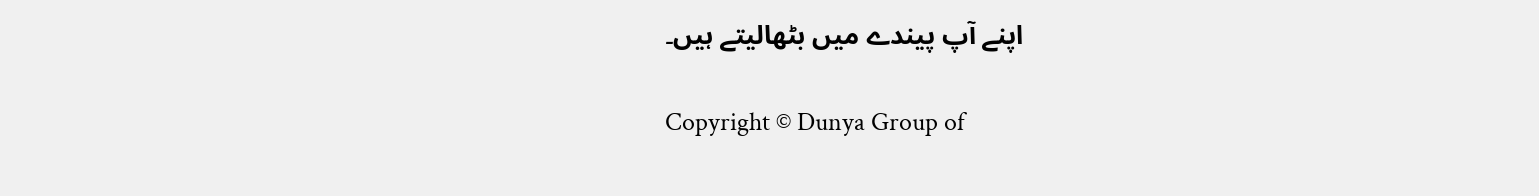اپنے آپ پیندے میں بٹھالیتے ہیں۔

Copyright © Dunya Group of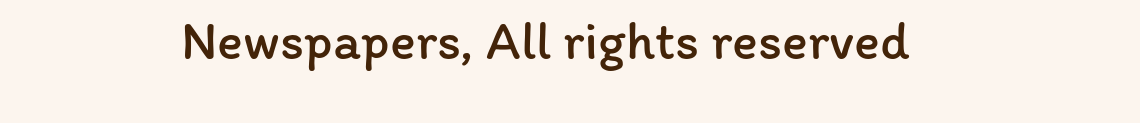Newspapers, All rights reserved